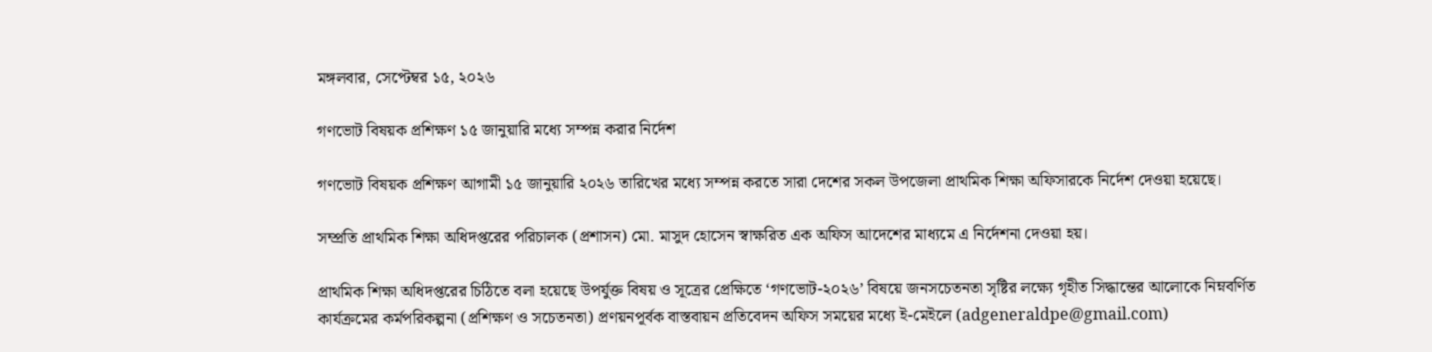মঙ্গলবার, সেপ্টেম্বর ১৫, ২০২৬

গণভোট বিষয়ক প্রশিক্ষণ ১৫ জানুয়ারি মধ্যে সম্পন্ন করার নির্দেশ

গণভোট বিষয়ক প্রশিক্ষণ আগামী ১৫ জানুয়ারি ২০২৬ তারিখের মধ্যে সম্পন্ন করতে সারা দেশের সকল উপজেলা প্রাথমিক শিক্ষা অফিসারকে নির্দেশ দেওয়া হয়েছে।

সম্প্রতি প্রাথমিক শিক্ষা অধিদপ্তরের পরিচালক (প্রশাসন) মো. মাসুদ হোসেন স্বাক্ষরিত এক অফিস আদেশের মাধ্যমে এ নির্দেশনা দেওয়া হয়।

প্রাথমিক শিক্ষা অধিদপ্তরের চিঠিতে বলা হয়েছে উপর্যুক্ত বিষয় ও সূত্রের প্রেক্ষিতে ‘গণভোট-২০২৬’ বিষয়ে জনসচেতনতা সৃষ্টির লক্ষ্যে গৃহীত সিদ্ধান্তের আলোকে নিম্নবর্ণিত কার্যক্রমের কর্মপরিকল্পনা (প্রশিক্ষণ ও সচেতনতা) প্রণয়নপূর্বক বাস্তবায়ন প্রতিবেদন অফিস সময়ের মধ্যে ই-মেইলে (adgeneraldpe@gmail.com)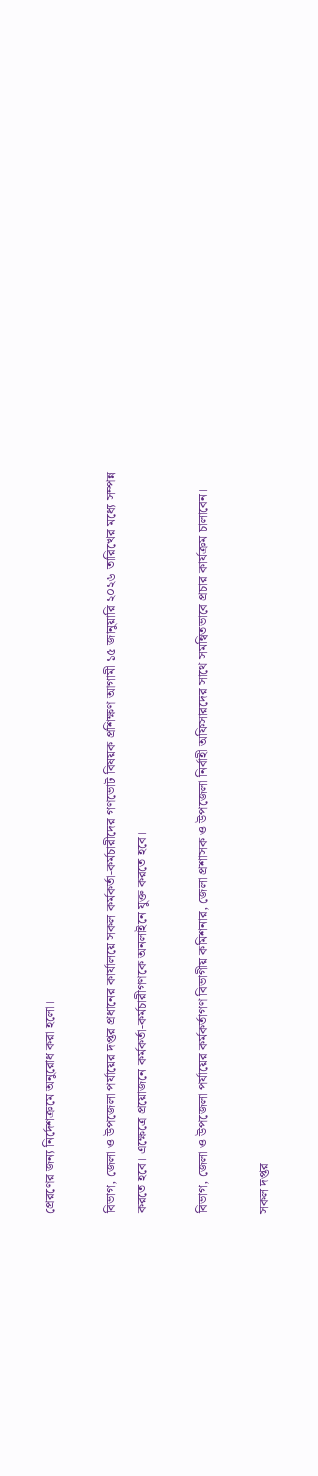প্রেরণের জন্য নির্দেশক্রমে অনুরোধ করা হলো।

বিভাগ, জেলা ও উপজেলা পর্যায়ের দপ্তর প্রধানের কার্যালয়ে সকল কর্মকর্তা-কর্মচারীদের গণভোট বিষয়ক প্রশিক্ষণ আগামী ১৫ জানুয়ারি ২০২৬ তারিখের মধ্যে সম্পন্ন করতে হবে। এক্ষেত্রে প্রয়োজনে কর্মকর্তা-কর্মচারীগণকে অনলাইনে যুক্ত করতে হবে।

বিভাগ, জেলা ও উপজেলা পর্যায়ের কর্মকর্তাগণ বিভাগীয় কমিশনার, জেলা প্রশাসক ও উপজেলা নির্বাহী অফিসারদের সাথে সমন্বিতভাবে প্রচার কার্যক্রম চালাবেন।

সকল দপ্তর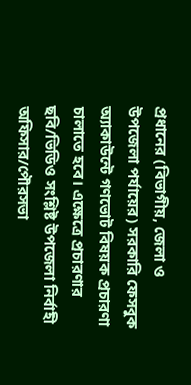প্রধানের (বিভাগীয়, জেলা ও উপজেলা পর্যায়ের) সরকারি ফেসবুক অ্যাকাউন্টে গণভোট বিষয়ক প্রচারণা চালাতে হবে। এক্ষেত্রে প্রচারণার ছবি/ভিডিও সংশ্লিষ্ট উপজেলা নির্বাহী অফিসার/পৌরসভা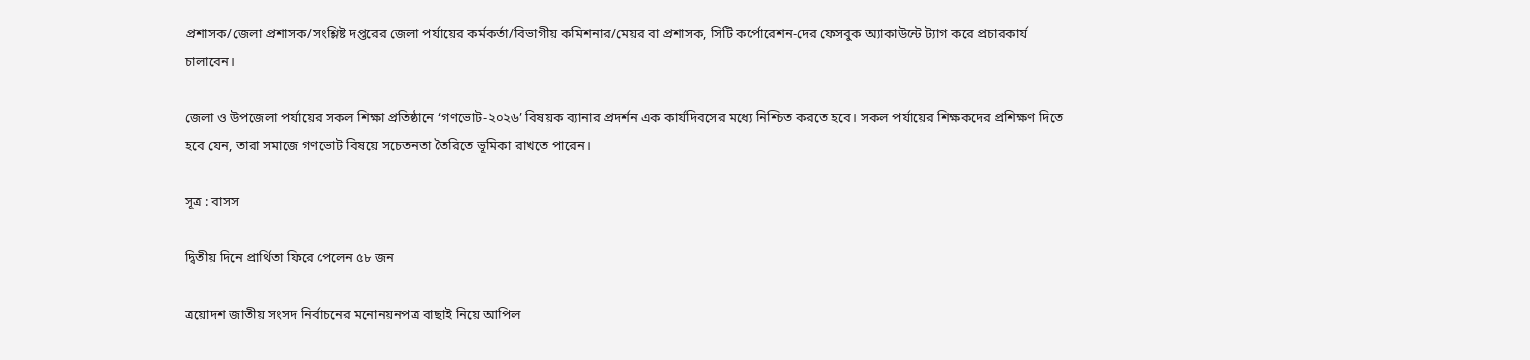প্রশাসক/জেলা প্রশাসক/সংশ্লিষ্ট দপ্তরের জেলা পর্যায়ের কর্মকর্তা/বিভাগীয় কমিশনার/মেয়র বা প্রশাসক, সিটি কর্পোরেশন-দের ফেসবুক অ্যাকাউন্টে ট্যাগ করে প্রচারকার্য চালাবেন।

জেলা ও উপজেলা পর্যায়ের সকল শিক্ষা প্রতিষ্ঠানে ‘গণভোট-২০২৬’ বিষয়ক ব্যানার প্রদর্শন এক কার্যদিবসের মধ্যে নিশ্চিত করতে হবে। সকল পর্যায়ের শিক্ষকদের প্রশিক্ষণ দিতে হবে যেন, তারা সমাজে গণভোট বিষয়ে সচেতনতা তৈরিতে ভূমিকা রাখতে পারেন।

সূত্র : বাসস

দ্বিতীয় দিনে প্রার্থিতা ফিরে পেলেন ৫৮ জন

ত্রয়োদশ জাতীয় সংসদ নির্বাচনের মনোনয়নপত্র বাছাই নিয়ে আপিল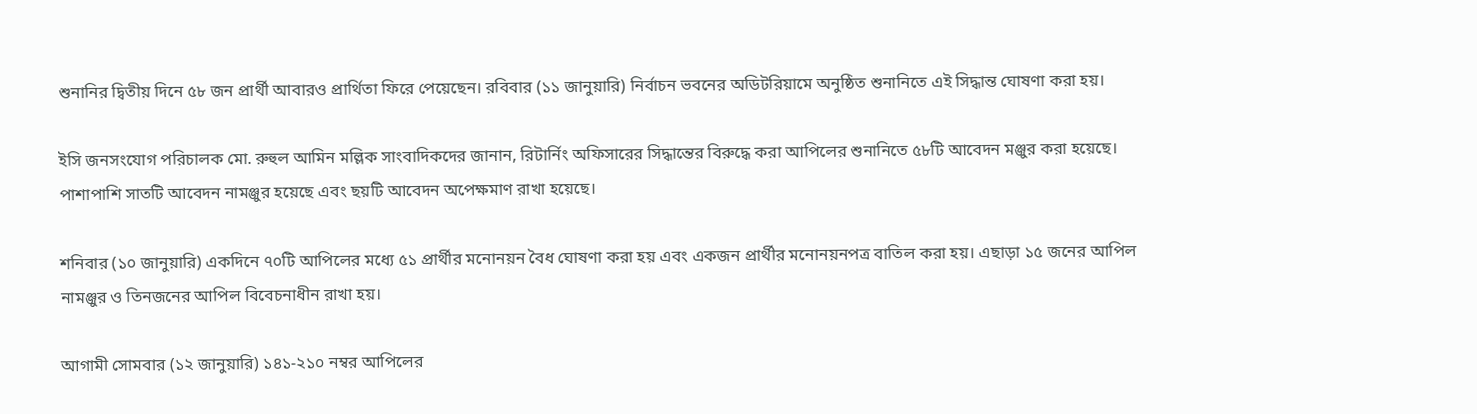শুনানির দ্বিতীয় দিনে ৫৮ জন প্রার্থী আবারও প্রার্থিতা ফিরে পেয়েছেন। রবিবার (১১ জানুয়ারি) নির্বাচন ভবনের অডিটরিয়ামে অনুষ্ঠিত শুনানিতে এই সিদ্ধান্ত ঘোষণা করা হয়।

ইসি জনসংযোগ পরিচালক মো. রুহুল আমিন মল্লিক সাংবাদিকদের জানান, রিটার্নিং অফিসারের সিদ্ধান্তের বিরুদ্ধে করা আপিলের শুনানিতে ৫৮টি আবেদন মঞ্জুর করা হয়েছে। পাশাপাশি সাতটি আবেদন নামঞ্জুর হয়েছে এবং ছয়টি আবেদন অপেক্ষমাণ রাখা হয়েছে।

শনিবার (১০ জানুয়ারি) একদিনে ৭০টি আপিলের মধ্যে ৫১ প্রার্থীর মনোনয়ন বৈধ ঘোষণা করা হয় এবং একজন প্রার্থীর মনোনয়নপত্র বাতিল করা হয়। এছাড়া ১৫ জনের আপিল নামঞ্জুর ও তিনজনের আপিল বিবেচনাধীন রাখা হয়।

আগামী সোমবার (১২ জানুয়ারি) ১৪১-২১০ নম্বর আপিলের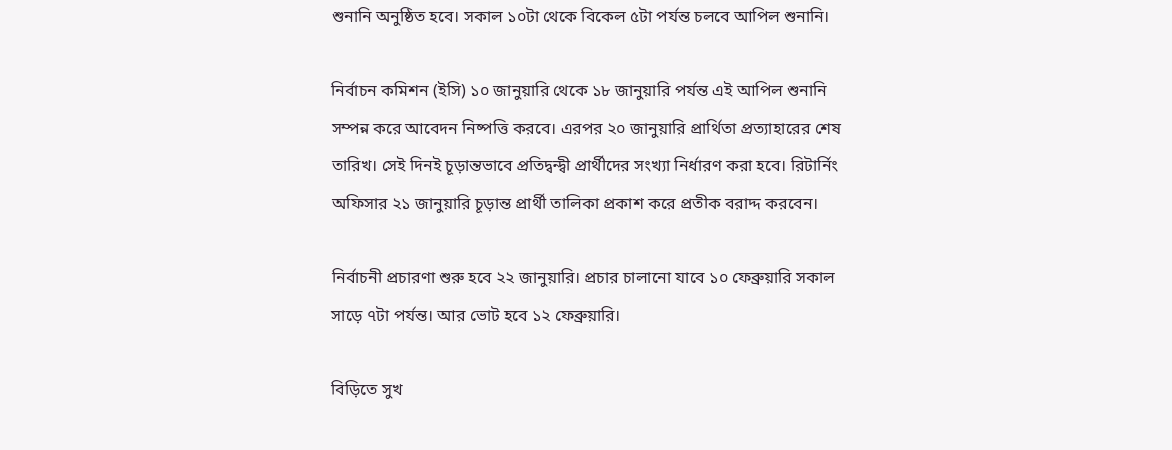শুনানি অনুষ্ঠিত হবে। সকাল ১০টা থেকে বিকেল ৫টা পর্যন্ত চলবে আপিল শুনানি।

নির্বাচন কমিশন (ইসি) ১০ জানুয়ারি থেকে ১৮ জানুয়ারি পর্যন্ত এই আপিল শুনানি সম্পন্ন করে আবেদন নিষ্পত্তি করবে। এরপর ২০ জানুয়ারি প্রার্থিতা প্রত্যাহারের শেষ তারিখ। সেই দিনই চূড়ান্তভাবে প্রতিদ্বন্দ্বী প্রার্থীদের সংখ্যা নির্ধারণ করা হবে। রিটার্নিং অফিসার ২১ জানুয়ারি চূড়ান্ত প্রার্থী তালিকা প্রকাশ করে প্রতীক বরাদ্দ করবেন।

নির্বাচনী প্রচারণা শুরু হবে ২২ জানুয়ারি। প্রচার চালানো যাবে ১০ ফেব্রুয়ারি সকাল সাড়ে ৭টা পর্যন্ত। আর ভোট হবে ১২ ফেব্রুয়ারি।

বিড়িতে সুখ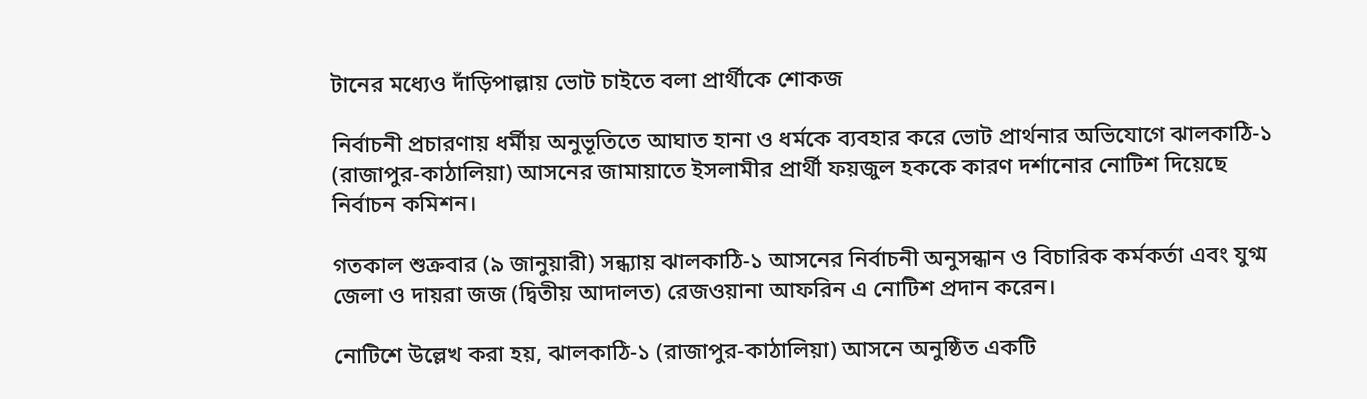টানের মধ্যেও দাঁড়িপাল্লায় ভোট চাইতে বলা প্রার্থীকে শোকজ

নির্বাচনী প্রচারণায় ধর্মীয় অনুভূতিতে আঘাত হানা ও ধর্মকে ব্যবহার করে ভোট প্রার্থনার অভিযোগে ঝালকাঠি-১ (রাজাপুর-কাঠালিয়া) আসনের জামায়াতে ইসলামীর প্রার্থী ফয়জুল হককে কারণ দর্শানোর নোটিশ দিয়েছে নির্বাচন কমিশন।

গতকাল শুক্রবার (৯ জানুয়ারী) সন্ধ্যায় ঝালকাঠি-১ আসনের নির্বাচনী অনুসন্ধান ও বিচারিক কর্মকর্তা এবং যুগ্ম জেলা ও দায়রা জজ (দ্বিতীয় আদালত) রেজওয়ানা আফরিন এ নোটিশ প্রদান করেন।

নোটিশে উল্লেখ করা হয়, ঝালকাঠি-১ (রাজাপুর-কাঠালিয়া) আসনে অনুষ্ঠিত একটি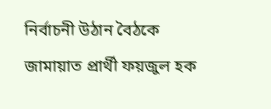নির্বাচনী উঠান বৈঠকে জামায়াত প্রার্থী ফয়জুল হক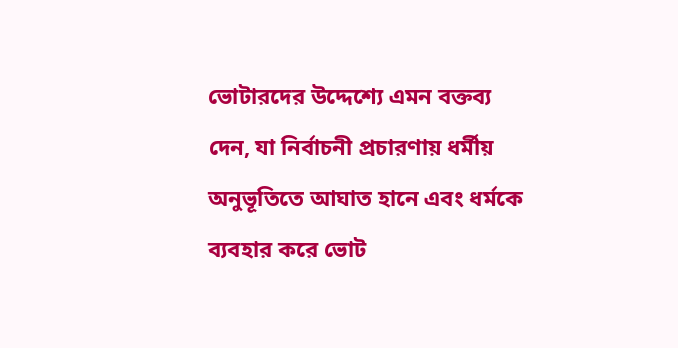ভোটারদের উদ্দেশ্যে এমন বক্তব্য দেন, যা নির্বাচনী প্রচারণায় ধর্মীয় অনুভূতিতে আঘাত হানে এবং ধর্মকে ব্যবহার করে ভোট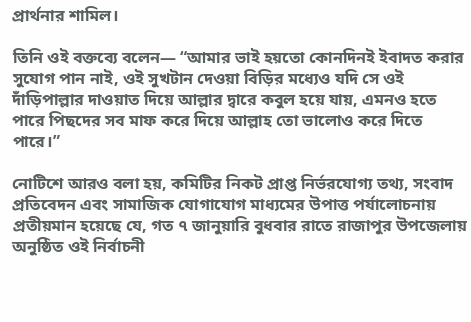প্রার্থনার শামিল।

তিনি ওই বক্তব্যে বলেন— “আমার ভাই হয়তো কোনদিনই ইবাদত করার সুযোগ পান নাই, ওই সুখটান দেওয়া বিড়ির মধ্যেও যদি সে ওই দাঁড়িপাল্লার দাওয়াত দিয়ে আল্লার দ্বারে কবুল হয়ে যায়, এমনও হতে পারে পিছদের সব মাফ করে দিয়ে আল্লাহ তো ভালোও করে দিতে পারে।”

নোটিশে আরও বলা হয়, কমিটির নিকট প্রাপ্ত নির্ভরযোগ্য তথ্য, সংবাদ প্রতিবেদন এবং সামাজিক যোগাযোগ মাধ্যমের উপাত্ত পর্যালোচনায় প্রতীয়মান হয়েছে যে, গত ৭ জানুয়ারি বুধবার রাতে রাজাপুর উপজেলায় অনুষ্ঠিত ওই নির্বাচনী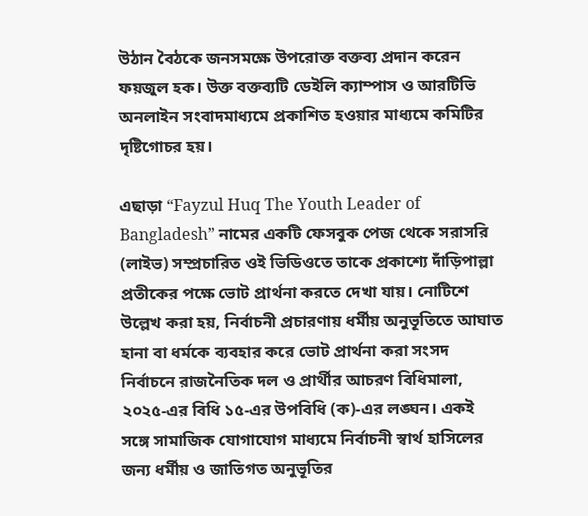উঠান বৈঠকে জনসমক্ষে উপরোক্ত বক্তব্য প্রদান করেন ফয়জুল হক। উক্ত বক্তব্যটি ডেইলি ক্যাম্পাস ও আরটিভি অনলাইন সংবাদমাধ্যমে প্রকাশিত হওয়ার মাধ্যমে কমিটির দৃষ্টিগোচর হয়।

এছাড়া “Fayzul Huq The Youth Leader of Bangladesh” নামের একটি ফেসবুক পেজ থেকে সরাসরি (লাইভ) সম্প্রচারিত ওই ভিডিওতে তাকে প্রকাশ্যে দাঁড়িপাল্লা প্রতীকের পক্ষে ভোট প্রার্থনা করতে দেখা যায়। নোটিশে উল্লেখ করা হয়, নির্বাচনী প্রচারণায় ধর্মীয় অনুভূতিতে আঘাত হানা বা ধর্মকে ব্যবহার করে ভোট প্রার্থনা করা সংসদ নির্বাচনে রাজনৈতিক দল ও প্রার্থীর আচরণ বিধিমালা, ২০২৫-এর বিধি ১৫-এর উপবিধি (ক)-এর লঙ্ঘন। একই সঙ্গে সামাজিক যোগাযোগ মাধ্যমে নির্বাচনী স্বার্থ হাসিলের জন্য ধর্মীয় ও জাতিগত অনুভূতির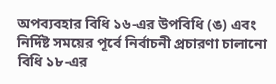অপব্যবহার বিধি ১৬-এর উপবিধি (ঙ) এবং নির্দিষ্ট সময়ের পূর্বে নির্বাচনী প্রচারণা চালানো বিধি ১৮-এর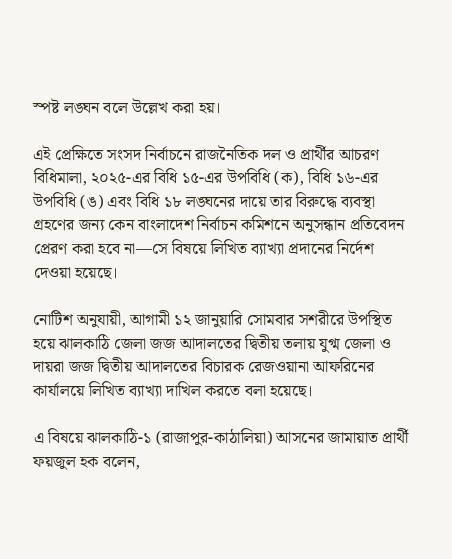স্পষ্ট লঙ্ঘন বলে উল্লেখ করা হয়।

এই প্রেক্ষিতে সংসদ নির্বাচনে রাজনৈতিক দল ও প্রার্থীর আচরণ বিধিমালা, ২০২৫-এর বিধি ১৫-এর উপবিধি (ক), বিধি ১৬-এর উপবিধি (ঙ) এবং বিধি ১৮ লঙ্ঘনের দায়ে তার বিরুদ্ধে ব্যবস্থা গ্রহণের জন্য কেন বাংলাদেশ নির্বাচন কমিশনে অনুসন্ধান প্রতিবেদন প্রেরণ করা হবে না—সে বিষয়ে লিখিত ব্যাখ্যা প্রদানের নির্দেশ দেওয়া হয়েছে।

নোটিশ অনুযায়ী, আগামী ১২ জানুয়ারি সোমবার সশরীরে উপস্থিত হয়ে ঝালকাঠি জেলা জজ আদালতের দ্বিতীয় তলায় যুগ্ম জেলা ও দায়রা জজ দ্বিতীয় আদালতের বিচারক রেজওয়ানা আফরিনের কার্যালয়ে লিখিত ব্যাখ্যা দাখিল করতে বলা হয়েছে।

এ বিষয়ে ঝালকাঠি-১ (রাজাপুর-কাঠালিয়া) আসনের জামায়াত প্রার্থী ফয়জুল হক বলেন,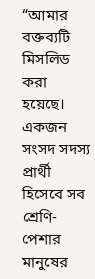“আমার বক্তব্যটি মিসলিড করা হয়েছে। একজন সংসদ সদস্য প্রার্থী হিসেবে সব শ্রেণি-পেশার মানুষের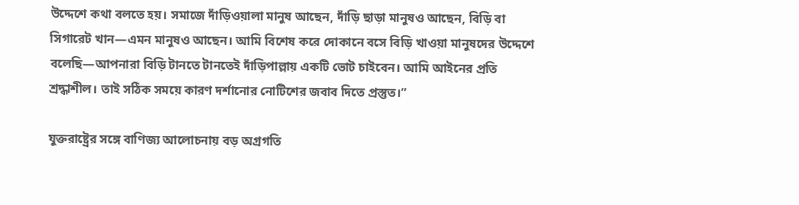উদ্দেশে কথা বলতে হয়। সমাজে দাঁড়িওয়ালা মানুষ আছেন, দাঁড়ি ছাড়া মানুষও আছেন, বিড়ি বা সিগারেট খান—এমন মানুষও আছেন। আমি বিশেষ করে দোকানে বসে বিড়ি খাওয়া মানুষদের উদ্দেশে বলেছি—আপনারা বিড়ি টানতে টানতেই দাঁড়িপাল্লায় একটি ভোট চাইবেন। আমি আইনের প্রতি শ্রদ্ধাশীল। তাই সঠিক সময়ে কারণ দর্শানোর নোটিশের জবাব দিতে প্রস্তুত।”

যুক্তরাষ্ট্রের সঙ্গে বাণিজ্য আলোচনায় বড় অগ্রগতি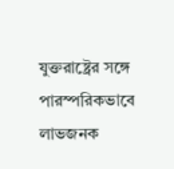যুক্তরাষ্ট্রের সঙ্গে পারস্পরিকভাবে লাভজনক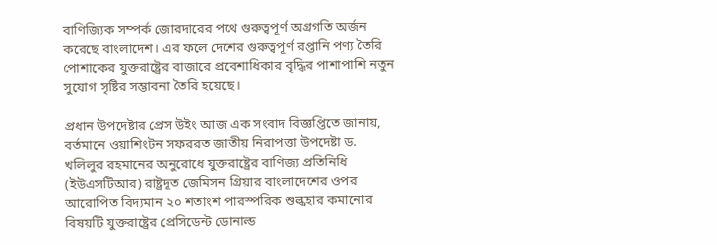বাণিজ্যিক সম্পর্ক জোরদারের পথে গুরুত্বপূর্ণ অগ্রগতি অর্জন করেছে বাংলাদেশ। এর ফলে দেশের গুরুত্বপূর্ণ রপ্তানি পণ্য তৈরি পোশাকের যুক্তরাষ্ট্রের বাজারে প্রবেশাধিকার বৃদ্ধির পাশাপাশি নতুন সুযোগ সৃষ্টির সম্ভাবনা তৈরি হয়েছে।

প্রধান উপদেষ্টার প্রেস উইং আজ এক সংবাদ বিজ্ঞপ্তিতে জানায়, বর্তমানে ওয়াশিংটন সফররত জাতীয় নিরাপত্তা উপদেষ্টা ড. খলিলুর রহমানের অনুরোধে যুক্তরাষ্ট্রের বাণিজ্য প্রতিনিধি (ইউএসটিআর) রাষ্ট্রদূত জেমিসন গ্রিয়ার বাংলাদেশের ওপর আরোপিত বিদ্যমান ২০ শতাংশ পারস্পরিক শুল্কহার কমানোর বিষয়টি যুক্তরাষ্ট্রের প্রেসিডেন্ট ডোনাল্ড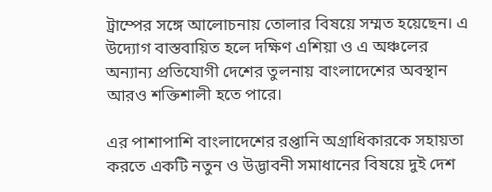ট্রাম্পের সঙ্গে আলোচনায় তোলার বিষয়ে সম্মত হয়েছেন। এ উদ্যোগ বাস্তবায়িত হলে দক্ষিণ এশিয়া ও এ অঞ্চলের অন্যান্য প্রতিযোগী দেশের তুলনায় বাংলাদেশের অবস্থান আরও শক্তিশালী হতে পারে।

এর পাশাপাশি বাংলাদেশের রপ্তানি অগ্রাধিকারকে সহায়তা করতে একটি নতুন ও উদ্ভাবনী সমাধানের বিষয়ে দুই দেশ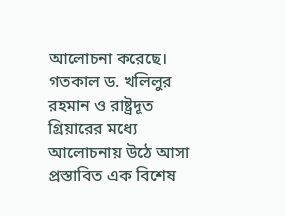আলোচনা করেছে। গতকাল ড. খলিলুর রহমান ও রাষ্ট্রদূত গ্রিয়ারের মধ্যে আলোচনায় উঠে আসা প্রস্তাবিত এক বিশেষ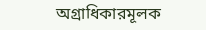অগ্রাধিকারমূলক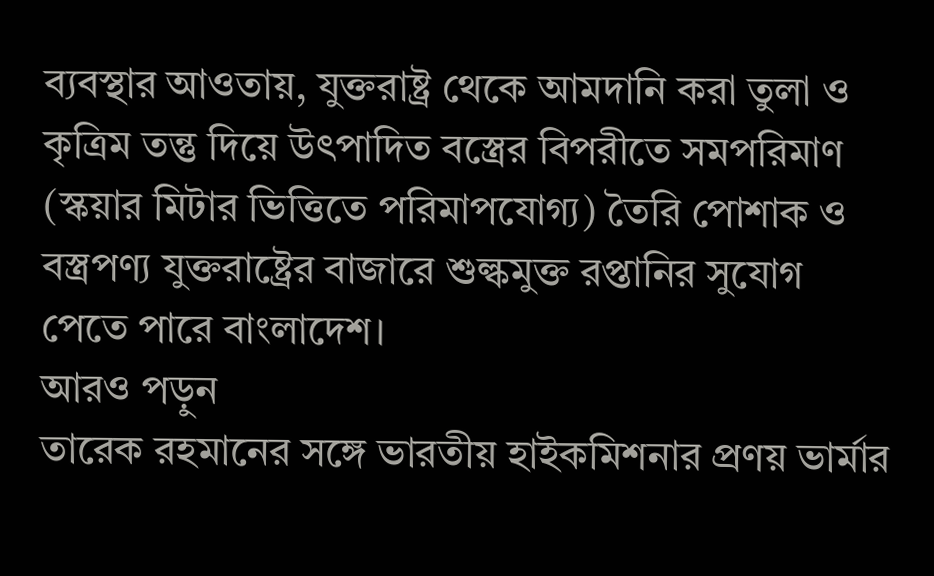ব্যবস্থার আওতায়, যুক্তরাষ্ট্র থেকে আমদানি করা তুলা ও কৃত্রিম তন্তু দিয়ে উৎপাদিত বস্ত্রের বিপরীতে সমপরিমাণ (স্কয়ার মিটার ভিত্তিতে পরিমাপযোগ্য) তৈরি পোশাক ও বস্ত্রপণ্য যুক্তরাষ্ট্রের বাজারে শুল্কমুক্ত রপ্তানির সুযোগ পেতে পারে বাংলাদেশ।
আরও পড়ুন
তারেক রহমানের সঙ্গে ভারতীয় হাইকমিশনার প্রণয় ভার্মার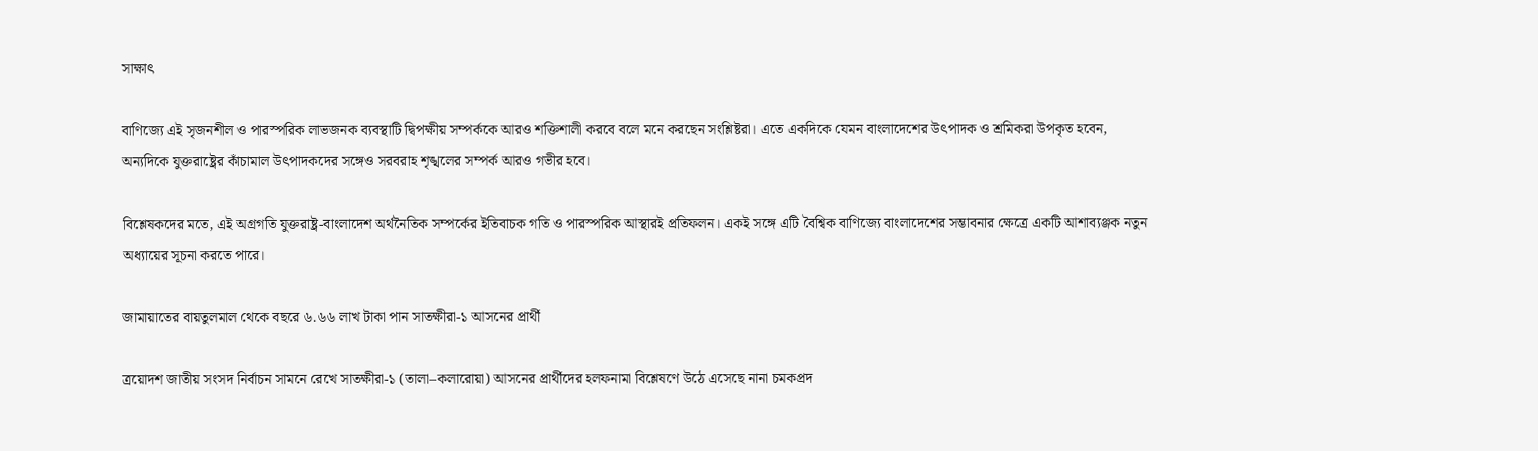সাক্ষাৎ

বাণিজ্যে এই সৃজনশীল ও পারস্পরিক লাভজনক ব্যবস্থাটি দ্বিপক্ষীয় সম্পর্ককে আরও শক্তিশালী করবে বলে মনে করছেন সংশ্লিষ্টরা। এতে একদিকে যেমন বাংলাদেশের উৎপাদক ও শ্রমিকরা উপকৃত হবেন, অন্যদিকে যুক্তরাষ্ট্রের কাঁচামাল উৎপাদকদের সঙ্গেও সরবরাহ শৃঙ্খলের সম্পর্ক আরও গভীর হবে।

বিশ্লেষকদের মতে, এই অগ্রগতি যুক্তরাষ্ট্র-বাংলাদেশ অর্থনৈতিক সম্পর্কের ইতিবাচক গতি ও পারস্পরিক আস্থারই প্রতিফলন। একই সঙ্গে এটি বৈশ্বিক বাণিজ্যে বাংলাদেশের সম্ভাবনার ক্ষেত্রে একটি আশাব্যঞ্জক নতুন অধ্যায়ের সূচনা করতে পারে।

জামায়াতের বায়তুলমাল থেকে বছরে ৬.৬৬ লাখ টাকা পান সাতক্ষীরা-১ আসনের প্রার্থী

ত্রয়োদশ জাতীয় সংসদ নির্বাচন সামনে রেখে সাতক্ষীরা-১ (তালা–কলারোয়া) আসনের প্রার্থীদের হলফনামা বিশ্লেষণে উঠে এসেছে নানা চমকপ্রদ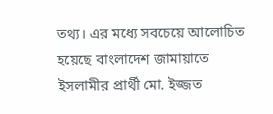তথ্য। এর মধ্যে সবচেয়ে আলোচিত হয়েছে বাংলাদেশ জামায়াতে ইসলামীর প্রার্থী মো. ইজ্জত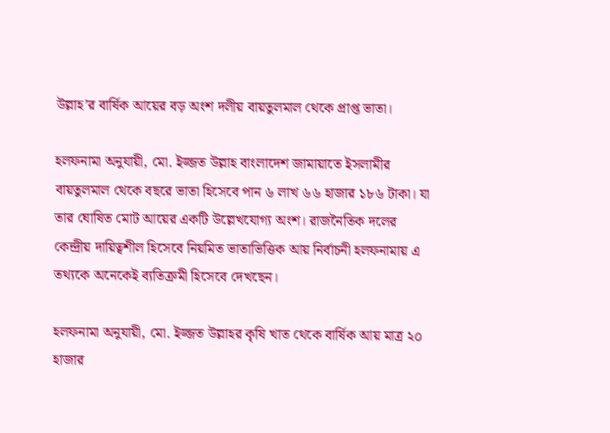উল্লাহ’র বার্ষিক আয়ের বড় অংশ দলীয় বায়তুলমাল থেকে প্রাপ্ত ভাতা।

হলফনামা অনুযায়ী, মো. ইজ্জত উল্লাহ বাংলাদেশ জামায়াতে ইসলামীর বায়তুলমাল থেকে বছরে ভাতা হিসেবে পান ৬ লাখ ৬৬ হাজার ১৮৬ টাকা। যা তার ঘোষিত মোট আয়ের একটি উল্লেখযোগ্য অংশ। রাজনৈতিক দলের কেন্দ্রীয় দায়িত্বশীল হিসেবে নিয়মিত ভাতাভিত্তিক আয় নির্বাচনী হলফনামায় এ তথ্যকে অনেকেই ব্যতিক্রমী হিসেবে দেখছেন।

হলফনামা অনুযায়ী, মো. ইজ্জত উল্লাহর কৃষি খাত থেকে বার্ষিক আয় মাত্র ২০ হাজার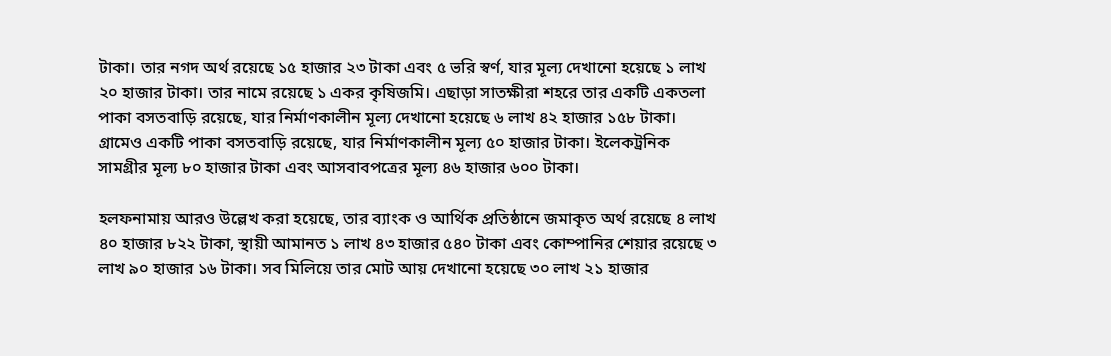টাকা। তার নগদ অর্থ রয়েছে ১৫ হাজার ২৩ টাকা এবং ৫ ভরি স্বর্ণ, যার মূল্য দেখানো হয়েছে ১ লাখ ২০ হাজার টাকা। তার নামে রয়েছে ১ একর কৃষিজমি। এছাড়া সাতক্ষীরা শহরে তার একটি একতলা পাকা বসতবাড়ি রয়েছে, যার নির্মাণকালীন মূল্য দেখানো হয়েছে ৬ লাখ ৪২ হাজার ১৫৮ টাকা। গ্রামেও একটি পাকা বসতবাড়ি রয়েছে, যার নির্মাণকালীন মূল্য ৫০ হাজার টাকা। ইলেকট্রনিক সামগ্রীর মূল্য ৮০ হাজার টাকা এবং আসবাবপত্রের মূল্য ৪৬ হাজার ৬০০ টাকা।

হলফনামায় আরও উল্লেখ করা হয়েছে, তার ব্যাংক ও আর্থিক প্রতিষ্ঠানে জমাকৃত অর্থ রয়েছে ৪ লাখ ৪০ হাজার ৮২২ টাকা, স্থায়ী আমানত ১ লাখ ৪৩ হাজার ৫৪০ টাকা এবং কোম্পানির শেয়ার রয়েছে ৩ লাখ ৯০ হাজার ১৬ টাকা। সব মিলিয়ে তার মোট আয় দেখানো হয়েছে ৩০ লাখ ২১ হাজার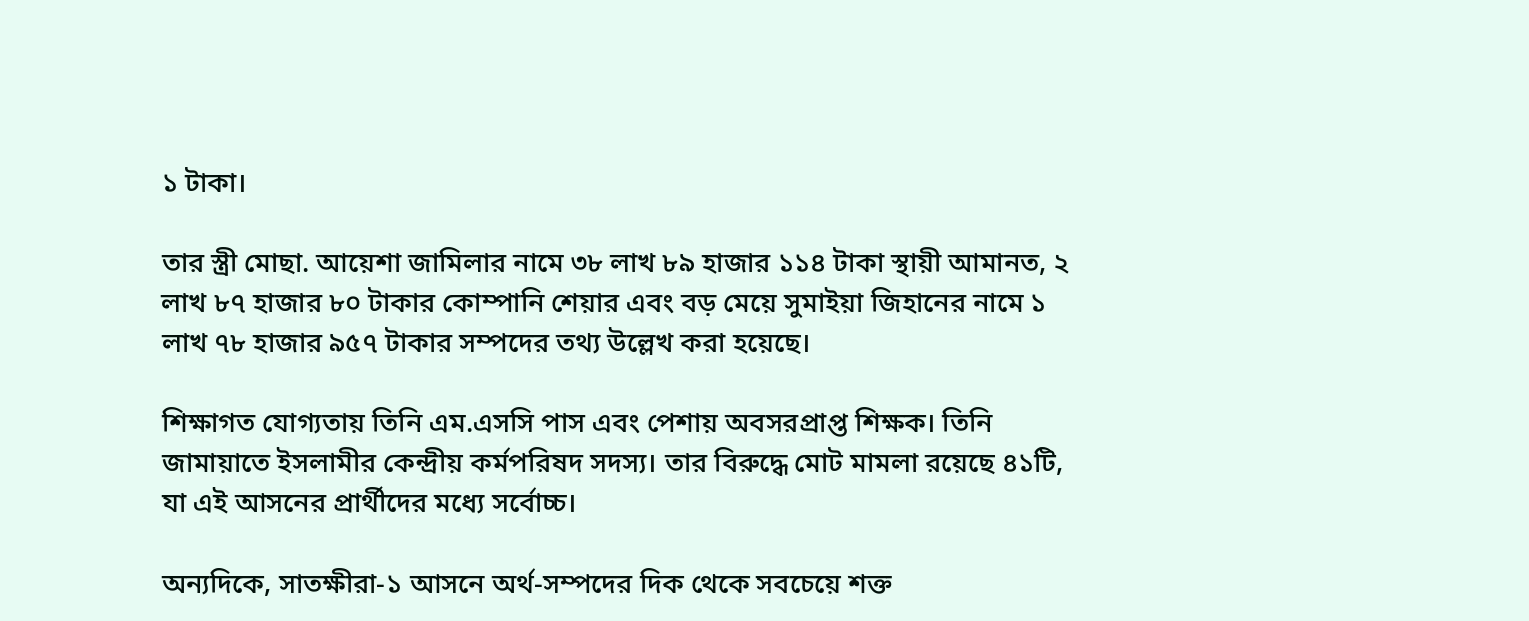১ টাকা।

তার স্ত্রী মোছা. আয়েশা জামিলার নামে ৩৮ লাখ ৮৯ হাজার ১১৪ টাকা স্থায়ী আমানত, ২ লাখ ৮৭ হাজার ৮০ টাকার কোম্পানি শেয়ার এবং বড় মেয়ে সুমাইয়া জিহানের নামে ১ লাখ ৭৮ হাজার ৯৫৭ টাকার সম্পদের তথ্য উল্লেখ করা হয়েছে।

শিক্ষাগত যোগ্যতায় তিনি এম.এসসি পাস এবং পেশায় অবসরপ্রাপ্ত শিক্ষক। তিনি জামায়াতে ইসলামীর কেন্দ্রীয় কর্মপরিষদ সদস্য। তার বিরুদ্ধে মোট মামলা রয়েছে ৪১টি, যা এই আসনের প্রার্থীদের মধ্যে সর্বোচ্চ।

অন্যদিকে, সাতক্ষীরা-১ আসনে অর্থ-সম্পদের দিক থেকে সবচেয়ে শক্ত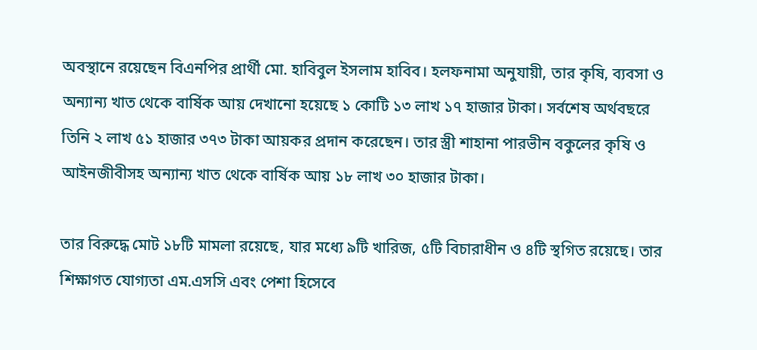অবস্থানে রয়েছেন বিএনপির প্রার্থী মো. হাবিবুল ইসলাম হাবিব। হলফনামা অনুযায়ী, তার কৃষি, ব্যবসা ও অন্যান্য খাত থেকে বার্ষিক আয় দেখানো হয়েছে ১ কোটি ১৩ লাখ ১৭ হাজার টাকা। সর্বশেষ অর্থবছরে তিনি ২ লাখ ৫১ হাজার ৩৭৩ টাকা আয়কর প্রদান করেছেন। তার স্ত্রী শাহানা পারভীন বকুলের কৃষি ও আইনজীবীসহ অন্যান্য খাত থেকে বার্ষিক আয় ১৮ লাখ ৩০ হাজার টাকা।

তার বিরুদ্ধে মোট ১৮টি মামলা রয়েছে, যার মধ্যে ৯টি খারিজ, ৫টি বিচারাধীন ও ৪টি স্থগিত রয়েছে। তার শিক্ষাগত যোগ্যতা এম.এসসি এবং পেশা হিসেবে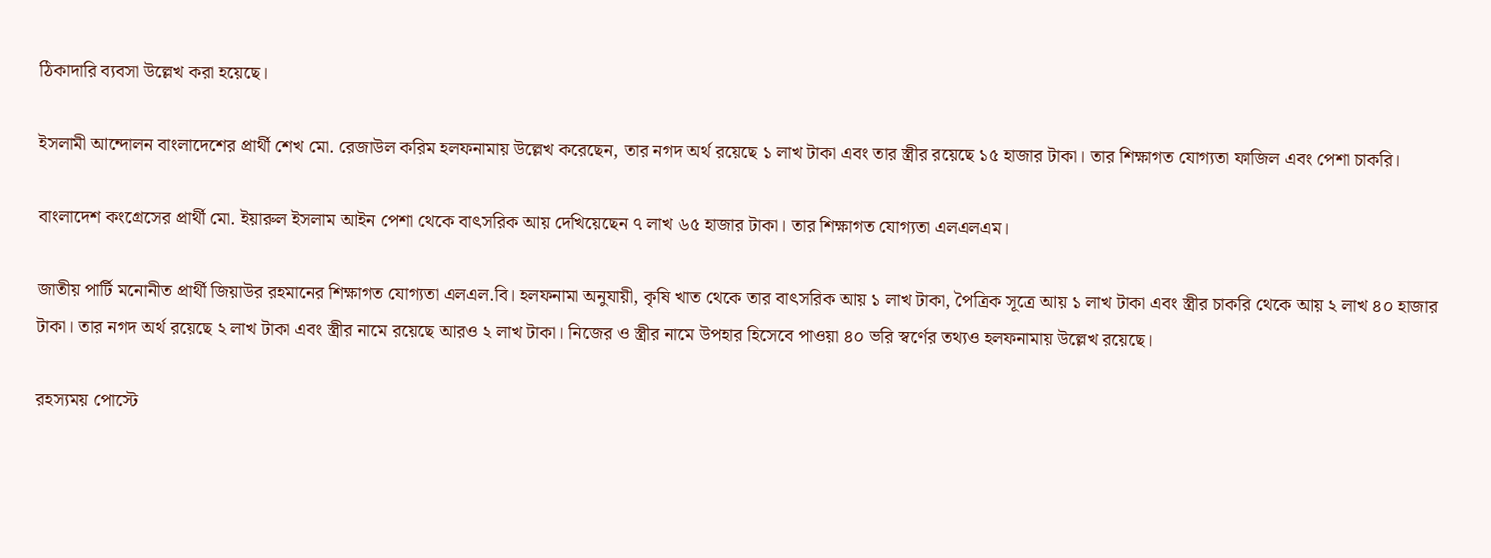ঠিকাদারি ব্যবসা উল্লেখ করা হয়েছে।

ইসলামী আন্দোলন বাংলাদেশের প্রার্থী শেখ মো. রেজাউল করিম হলফনামায় উল্লেখ করেছেন, তার নগদ অর্থ রয়েছে ১ লাখ টাকা এবং তার স্ত্রীর রয়েছে ১৫ হাজার টাকা। তার শিক্ষাগত যোগ্যতা ফাজিল এবং পেশা চাকরি।

বাংলাদেশ কংগ্রেসের প্রার্থী মো. ইয়ারুল ইসলাম আইন পেশা থেকে বাৎসরিক আয় দেখিয়েছেন ৭ লাখ ৬৫ হাজার টাকা। তার শিক্ষাগত যোগ্যতা এলএলএম।

জাতীয় পার্টি মনোনীত প্রার্থী জিয়াউর রহমানের শিক্ষাগত যোগ্যতা এলএল.বি। হলফনামা অনুযায়ী, কৃষি খাত থেকে তার বাৎসরিক আয় ১ লাখ টাকা, পৈত্রিক সূত্রে আয় ১ লাখ টাকা এবং স্ত্রীর চাকরি থেকে আয় ২ লাখ ৪০ হাজার টাকা। তার নগদ অর্থ রয়েছে ২ লাখ টাকা এবং স্ত্রীর নামে রয়েছে আরও ২ লাখ টাকা। নিজের ও স্ত্রীর নামে উপহার হিসেবে পাওয়া ৪০ ভরি স্বর্ণের তথ্যও হলফনামায় উল্লেখ রয়েছে।

রহস্যময় পোস্টে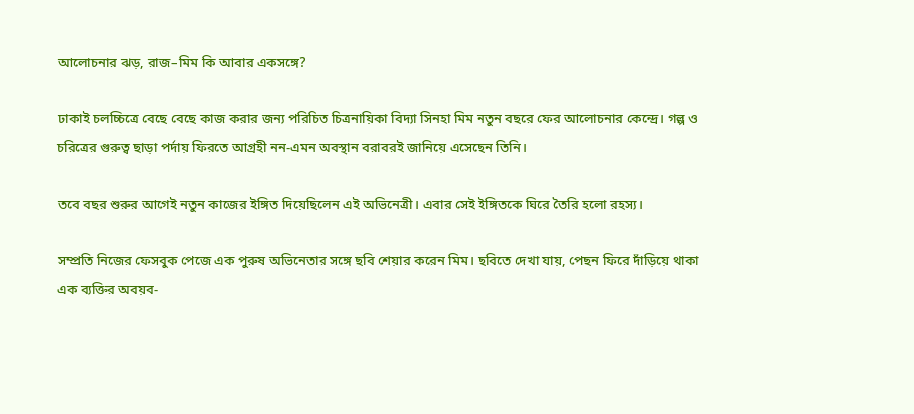আলোচনার ঝড়, রাজ–মিম কি আবার একসঙ্গে?

ঢাকাই চলচ্চিত্রে বেছে বেছে কাজ করার জন্য পরিচিত চিত্রনায়িকা বিদ্যা সিনহা মিম নতুন বছরে ফের আলোচনার কেন্দ্রে। গল্প ও চরিত্রের গুরুত্ব ছাড়া পর্দায় ফিরতে আগ্রহী নন-এমন অবস্থান বরাবরই জানিয়ে এসেছেন তিনি।

তবে বছর শুরুর আগেই নতুন কাজের ইঙ্গিত দিয়েছিলেন এই অভিনেত্রী। এবার সেই ইঙ্গিতকে ঘিরে তৈরি হলো রহস্য।

সম্প্রতি নিজের ফেসবুক পেজে এক পুরুষ অভিনেতার সঙ্গে ছবি শেয়ার করেন মিম। ছবিতে দেখা যায়, পেছন ফিরে দাঁড়িয়ে থাকা এক ব্যক্তির অবয়ব-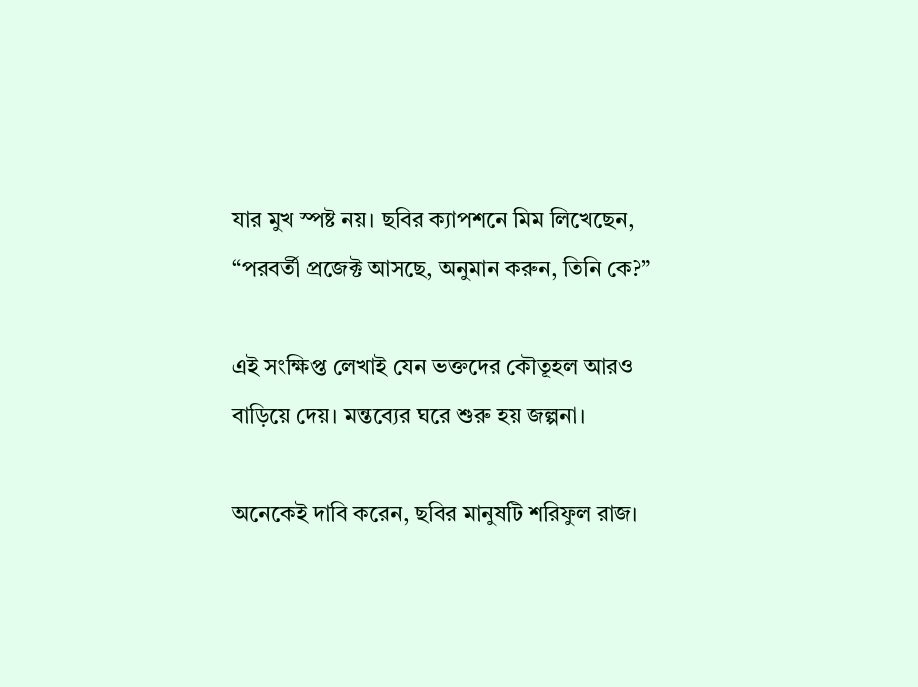যার মুখ স্পষ্ট নয়। ছবির ক্যাপশনে মিম লিখেছেন, “পরবর্তী প্রজেক্ট আসছে, অনুমান করুন, তিনি কে?”

এই সংক্ষিপ্ত লেখাই যেন ভক্তদের কৌতূহল আরও বাড়িয়ে দেয়। মন্তব্যের ঘরে শুরু হয় জল্পনা।

অনেকেই দাবি করেন, ছবির মানুষটি শরিফুল রাজ।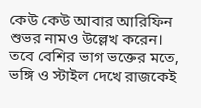কেউ কেউ আবার আরিফিন শুভর নামও উল্লেখ করেন। তবে বেশির ভাগ ভক্তের মতে, ভঙ্গি ও স্টাইল দেখে রাজকেই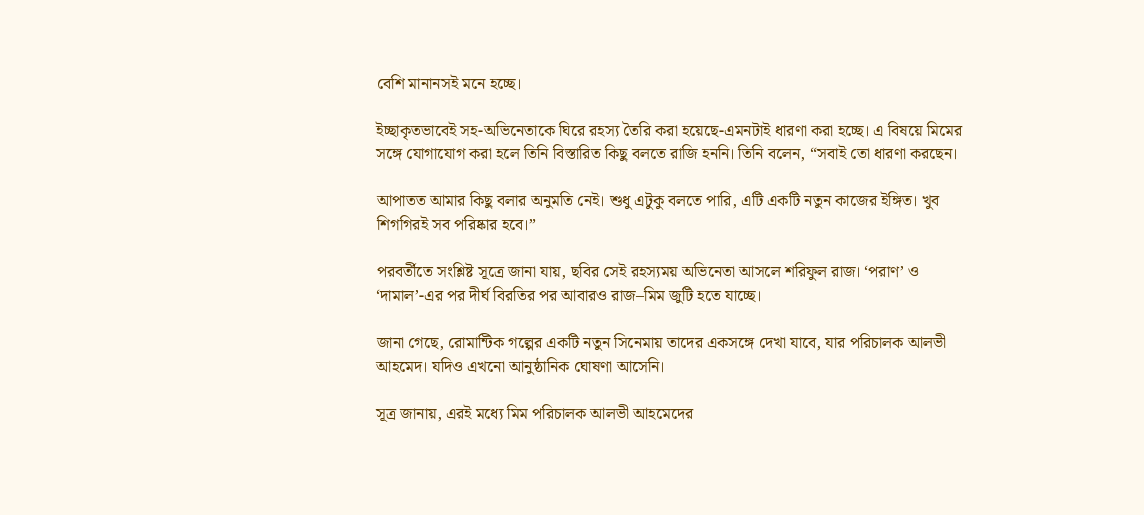বেশি মানানসই মনে হচ্ছে।

ইচ্ছাকৃতভাবেই সহ-অভিনেতাকে ঘিরে রহস্য তৈরি করা হয়েছে-এমনটাই ধারণা করা হচ্ছে। এ বিষয়ে মিমের সঙ্গে যোগাযোগ করা হলে তিনি বিস্তারিত কিছু বলতে রাজি হননি। তিনি বলেন, “সবাই তো ধারণা করছেন।

আপাতত আমার কিছু বলার অনুমতি নেই। শুধু এটুকু বলতে পারি, এটি একটি নতুন কাজের ইঙ্গিত। খুব শিগগিরই সব পরিষ্কার হবে।”

পরবর্তীতে সংশ্লিষ্ট সূত্রে জানা যায়, ছবির সেই রহস্যময় অভিনেতা আসলে শরিফুল রাজ। ‘পরাণ’ ও ‘দামাল’-এর পর দীর্ঘ বিরতির পর আবারও রাজ–মিম জুটি হতে যাচ্ছে।

জানা গেছে, রোমান্টিক গল্পের একটি নতুন সিনেমায় তাদের একসঙ্গে দেখা যাবে, যার পরিচালক আলভী আহমেদ। যদিও এখনো আনুষ্ঠানিক ঘোষণা আসেনি।

সূত্র জানায়, এরই মধ্যে মিম পরিচালক আলভী আহমেদের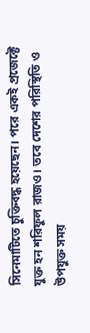সিনেমাটিতে চুক্তিবদ্ধ হয়েছেন। পরে একই প্রজেক্টে যুক্ত হন শরিফুল রাজও। তবে দেশের পরিস্থিতি ও উপযুক্ত সময়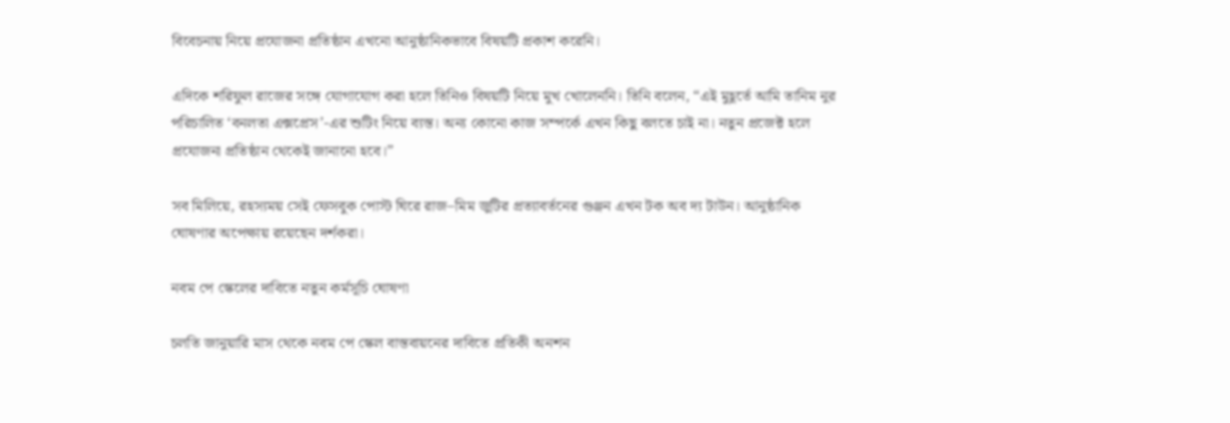বিবেচনায় নিয়ে প্রযোজনা প্রতিষ্ঠান এখনো আনুষ্ঠানিকভাবে বিষয়টি প্রকাশ করেনি।

এদিকে শরিফুল রাজের সঙ্গে যোগাযোগ করা হলে তিনিও বিষয়টি নিয়ে মুখ খোলেননি। তিনি বলেন, “এই মুহূর্তে আমি তানিম নুর পরিচালিত ‘বনলতা এক্সপ্রেস’-এর শুটিং নিয়ে ব্যস্ত। অন্য কোনো কাজ সম্পর্কে এখন কিছু বলতে চাই না। নতুন প্রজেক্ট হলে প্রযোজনা প্রতিষ্ঠান থেকেই জানানো হবে।”

সব মিলিয়ে, রহস্যময় সেই ফেসবুক পোস্ট ঘিরে রাজ–মিম জুটির প্রত্যাবর্তনের গুঞ্জন এখন টক অব দ্য টাউন। আনুষ্ঠানিক ঘোষণার অপেক্ষায় রয়েছেন দর্শকরা।

নবম পে স্কেলের দাবিতে নতুন কর্মসূচি ঘোষণা

চলতি জানুয়ারি মাস থেকে নবম পে স্কেল বাস্তবায়নের দাবিতে প্রতিকী অনশন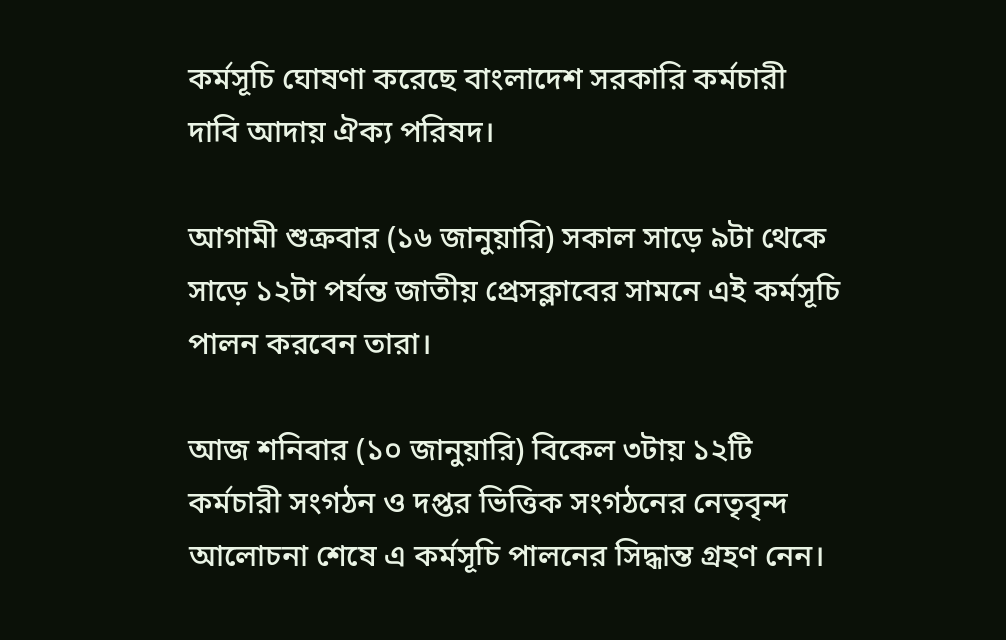কর্মসূচি ঘোষণা করেছে বাংলাদেশ সরকারি কর্মচারী দাবি আদায় ঐক্য পরিষদ।

আগামী শুক্রবার (১৬ জানুয়ারি) সকাল সাড়ে ৯টা থেকে সাড়ে ১২টা পর্যন্ত জাতীয় প্রেসক্লাবের সামনে এই কর্মসূচি পালন করবেন তারা।

আজ শনিবার (১০ জানুয়ারি) বিকেল ৩টায় ১২টি কর্মচারী সংগঠন ও দপ্তর ভিত্তিক সংগঠনের নেতৃবৃন্দ আলোচনা শেষে এ কর্মসূচি পালনের সিদ্ধান্ত গ্রহণ নেন।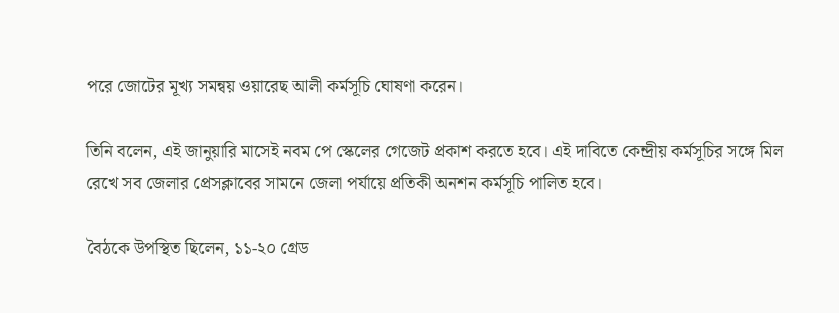পরে জোটের মূখ্য সমন্বয় ওয়ারেছ আলী কর্মসূচি ঘোষণা করেন।

তিনি বলেন, এই জানুয়ারি মাসেই নবম পে স্কেলের গেজেট প্রকাশ করতে হবে। এই দাবিতে কেন্দ্রীয় কর্মসূচির সঙ্গে মিল রেখে সব জেলার প্রেসক্লাবের সামনে জেলা পর্যায়ে প্রতিকী অনশন কর্মসূচি পালিত হবে।

বৈঠকে উপস্থিত ছিলেন, ১১-২০ গ্রেড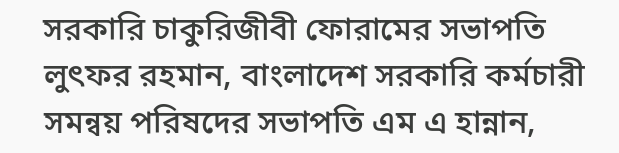সরকারি চাকুরিজীবী ফোরামের সভাপতি লুৎফর রহমান, বাংলাদেশ সরকারি কর্মচারী সমন্বয় পরিষদের সভাপতি এম এ হান্নান,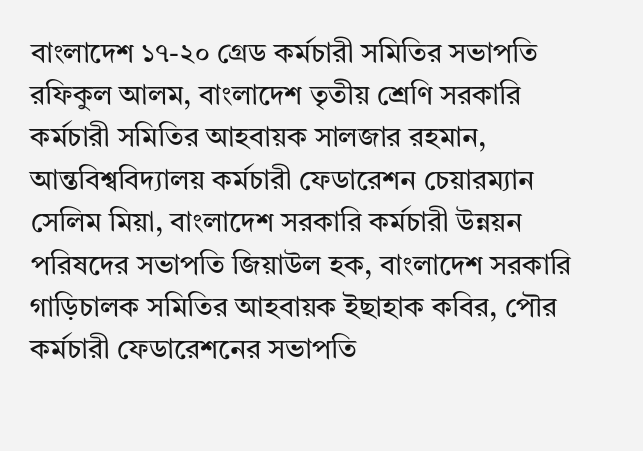বাংলাদেশ ১৭-২০ গ্রেড কর্মচারী সমিতির সভাপতি রফিকুল আলম, বাংলাদেশ তৃতীয় শ্রেণি সরকারি কর্মচারী সমিতির আহবায়ক সালজার রহমান, আন্তবিশ্ববিদ্যালয় কর্মচারী ফেডারেশন চেয়ারম্যান সেলিম মিয়া, বাংলাদেশ সরকারি কর্মচারী উন্নয়ন পরিষদের সভাপতি জিয়াউল হক, বাংলাদেশ সরকারি গাড়িচালক সমিতির আহবায়ক ইছাহাক কবির, পৌর কর্মচারী ফেডারেশনের সভাপতি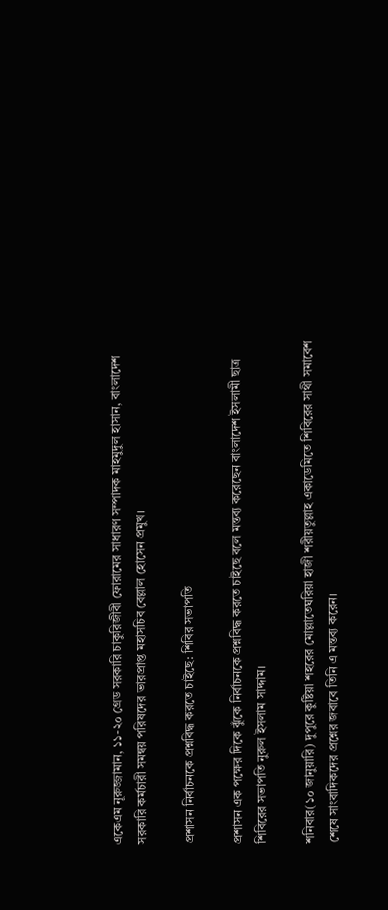একেএম নূরুজ্জামান, ১১-২০ গ্রেড সরকারি চাকুরিজীবী ফোরামের সাধারণ সম্পাদক মাহমুদুল হাসান, বাংলাদেশ সরকারি কর্মচারী সমন্বয় পরিষদের ভারপ্রাপ্ত মহাসচিব বেল্লাল হোসেন প্রমুখ।

প্রশাসন নির্বাচনকে প্রশ্নবিদ্ধ করতে চাইছে: শিবির সভাপতি

প্রশাসন এক পক্ষের দিকে ঝুঁকে নির্বাচনকে প্রশ্নবিদ্ধ করতে চাইছে বলে মন্তব্য করেছেন বাংলাদেশ ইসলামী ছাত্র শিবিরের সভাপতি নুরুল ইসলাম সাদ্দাম।

শনিবার(১০ জানুয়ারি) দুপুরে কুষ্টিয়া শহরের মোল্লাতেঘরিয়া হাজী শরীয়তুল্লাহ একাডেমিতে শিবিরের সাথী সমাবেশ শেষে সাংবাদিকদের প্রশ্নের জবাবে তিনি এ মন্তব্য করেন।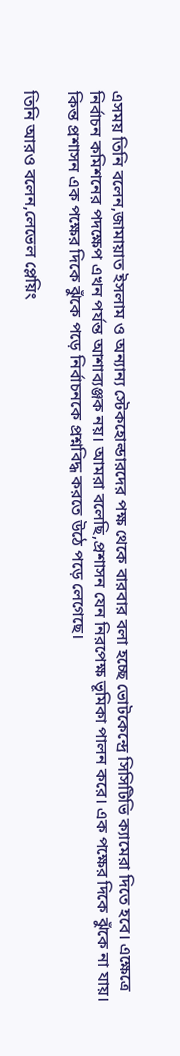এসময় তিনি বলেন,জামায়াত ইসলাম ও অন্যান্য স্টেকহোল্ডারদের পক্ষ থেকে বারবার বলা হচ্ছে ভোটকেন্দ্রে সিসিটিভি ক্যামেরা দিতে হবে। এক্ষেত্রে নির্বাচন কমিশনের পদক্ষেপ এখন পর্যন্ত আশাব্যঞ্জক নয়। আমরা বলেছি,প্রশাসন যেন নিরপেক্ষ ভূমিকা পালন করে। এক পক্ষের দিকে ঝুঁকে না যায়। কিন্ত প্রশাসন এক পক্ষের দিকে ঝুঁকে পড়ে নির্বাচনকে প্রশ্নবিদ্ধ করতে উঠে পড়ে লেগেছে।

তিনি আরও বলেন,লেভেল প্লেয়িং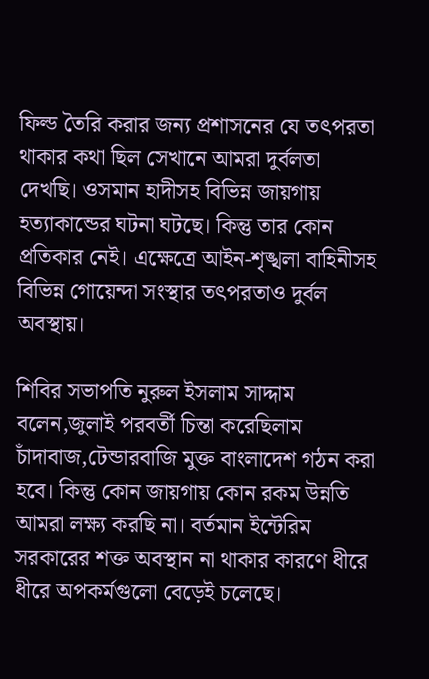ফিল্ড তৈরি করার জন্য প্রশাসনের যে তৎপরতা থাকার কথা ছিল সেখানে আমরা দুর্বলতা দেখছি। ওসমান হাদীসহ বিভিন্ন জায়গায় হত্যাকান্ডের ঘটনা ঘটছে। কিন্তু তার কোন প্রতিকার নেই। এক্ষেত্রে আইন-শৃঙ্খলা বাহিনীসহ বিভিন্ন গোয়েন্দা সংস্থার তৎপরতাও দুর্বল অবস্থায়।

শিবির সভাপতি নুরুল ইসলাম সাদ্দাম বলেন,জুলাই পরবর্তী চিন্তা করেছিলাম চাঁদাবাজ,টেন্ডারবাজি মুক্ত বাংলাদেশ গঠন করা হবে। কিন্তু কোন জায়গায় কোন রকম উন্নতি আমরা লক্ষ্য করছি না। বর্তমান ইন্টেরিম সরকারের শক্ত অবস্থান না থাকার কারণে ধীরে ধীরে অপকর্মগুলো বেড়েই চলেছে।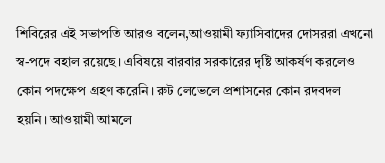শিবিরের এই সভাপতি আরও বলেন,আওয়ামী ফ্যাসিবাদের দোসররা এখনো স্ব-পদে বহাল রয়েছে। এবিষয়ে বারবার সরকারের দৃষ্টি আকর্ষণ করলেও কোন পদক্ষেপ গ্রহণ করেনি। রুট লেভেলে প্রশাসনের কোন রদবদল হয়নি। আওয়ামী আমলে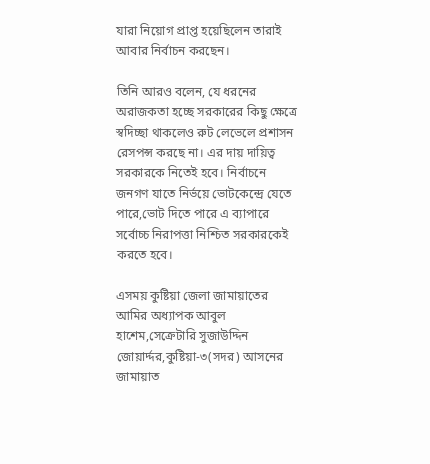যারা নিয়োগ প্রাপ্ত হয়েছিলেন তারাই আবার নির্বাচন করছেন।

তিনি আরও বলেন, যে ধরনের অরাজকতা হচ্ছে সরকারের কিছু ক্ষেত্রে স্বদিচ্ছা থাকলেও রুট লেভেলে প্রশাসন রেসপন্স করছে না। এর দায় দায়িত্ব সরকারকে নিতেই হবে। নির্বাচনে জনগণ যাতে নির্ভয়ে ভোটকেন্দ্রে যেতে পারে,ভোট দিতে পারে এ ব্যাপারে সর্বোচ্চ নিরাপত্তা নিশ্চিত সরকারকেই করতে হবে।

এসময় কুষ্টিয়া জেলা জামায়াতের আমির অধ্যাপক আবুল হাশেম,সেক্রেটারি সুজাউদ্দিন জোয়ার্দ্দর,কুষ্টিয়া-৩(সদর) আসনের জামায়াত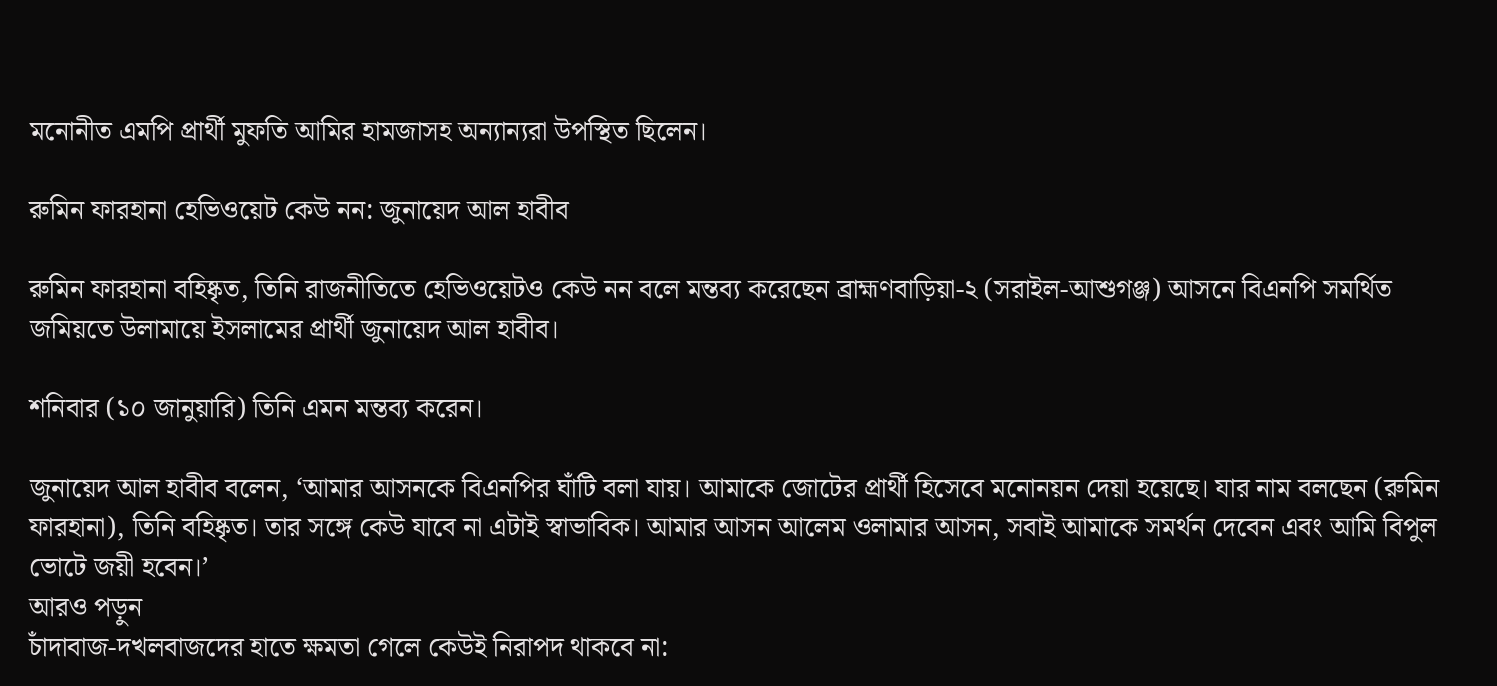মনোনীত এমপি প্রার্থী মুফতি আমির হামজাসহ অন্যান্যরা উপস্থিত ছিলেন।

রুমিন ফারহানা হেভিওয়েট কেউ নন: জুনায়েদ আল হাবীব

রুমিন ফারহানা বহিষ্কৃত, তিনি রাজনীতিতে হেভিওয়েটও কেউ নন বলে মন্তব্য করেছেন ব্রাহ্মণবাড়িয়া-২ (সরাইল-আশুগঞ্জ) আসনে বিএনপি সমর্থিত জমিয়তে উলামায়ে ইসলামের প্রার্থী জুনায়েদ আল হাবীব।

শনিবার (১০ জানুয়ারি) তিনি এমন মন্তব্য করেন।

জুনায়েদ আল হাবীব বলেন, ‘আমার আসনকে বিএনপির ঘাঁটি বলা যায়। আমাকে জোটের প্রার্থী হিসেবে মনোনয়ন দেয়া হয়েছে। যার নাম বলছেন (রুমিন ফারহানা), তিনি বহিষ্কৃত। তার সঙ্গে কেউ যাবে না এটাই স্বাভাবিক। আমার আসন আলেম ওলামার আসন, সবাই আমাকে সমর্থন দেবেন এবং আমি বিপুল ভোটে জয়ী হবেন।’
আরও পড়ুন
চাঁদাবাজ-দখলবাজদের হাতে ক্ষমতা গেলে কেউই নিরাপদ থাকবে না: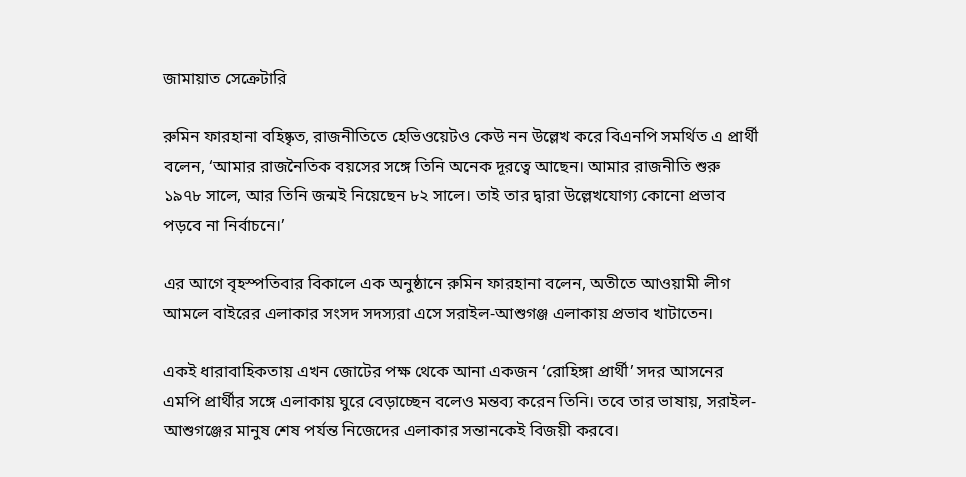জামায়াত সেক্রেটারি

রুমিন ফারহানা বহিষ্কৃত, রাজনীতিতে হেভিওয়েটও কেউ নন উল্লেখ করে বিএনপি সমর্থিত এ প্রার্থী বলেন, ‘আমার রাজনৈতিক বয়সের সঙ্গে তিনি অনেক দূরত্বে আছেন। আমার রাজনীতি শুরু ১৯৭৮ সালে, আর তিনি জন্মই নিয়েছেন ৮২ সালে। তাই তার দ্বারা উল্লেখযোগ্য কোনো প্রভাব পড়বে না নির্বাচনে।’

এর আগে বৃহস্পতিবার বিকালে এক অনুষ্ঠানে রুমিন ফারহানা বলেন, অতীতে আওয়ামী লীগ আমলে বাইরের এলাকার সংসদ সদস্যরা এসে সরাইল-আশুগঞ্জ এলাকায় প্রভাব খাটাতেন।

একই ধারাবাহিকতায় এখন জোটের পক্ষ থেকে আনা একজন ‘রোহিঙ্গা প্রার্থী’ সদর আসনের এমপি প্রার্থীর সঙ্গে এলাকায় ঘুরে বেড়াচ্ছেন বলেও মন্তব্য করেন তিনি। তবে তার ভাষায়, সরাইল-আশুগঞ্জের মানুষ শেষ পর্যন্ত নিজেদের এলাকার সন্তানকেই বিজয়ী করবে।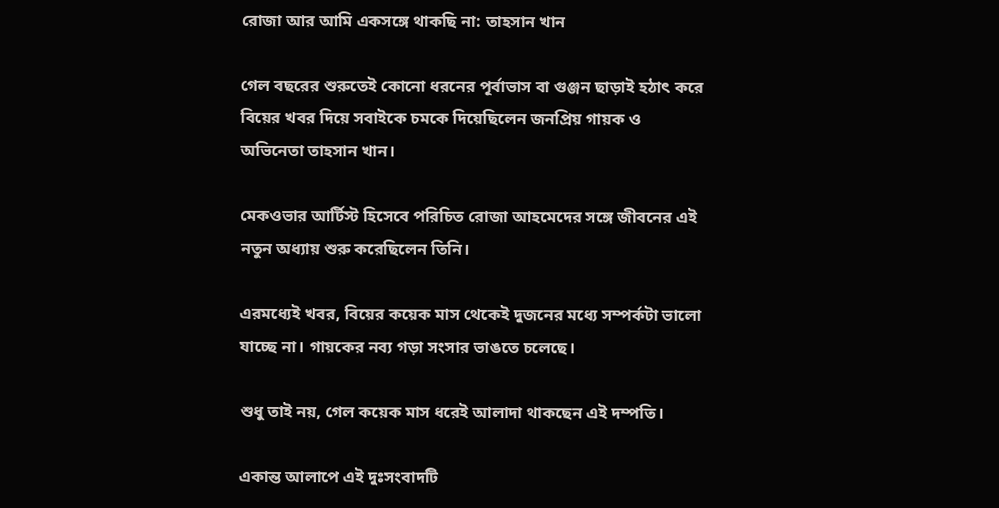রোজা আর আমি একসঙ্গে থাকছি না: তাহসান খান

গেল বছরের শুরুতেই কোনো ধরনের পূর্বাভাস বা গুঞ্জন ছাড়াই হঠাৎ করে বিয়ের খবর দিয়ে সবাইকে চমকে দিয়েছিলেন জনপ্রিয় গায়ক ও অভিনেতা তাহসান খান।

মেকওভার আর্টিস্ট হিসেবে পরিচিত রোজা আহমেদের সঙ্গে জীবনের এই নতুন অধ্যায় শুরু করেছিলেন তিনি।

এরমধ্যেই খবর, বিয়ের কয়েক মাস থেকেই দুজনের মধ্যে সম্পর্কটা ভালো যাচ্ছে না। গায়কের নব্য গড়া সংসার ভাঙতে চলেছে।

শুধু তাই নয়, গেল কয়েক মাস ধরেই আলাদা থাকছেন এই দম্পতি।

একান্ত আলাপে এই দুঃসংবাদটি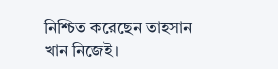নিশ্চিত করেছেন তাহসান খান নিজেই।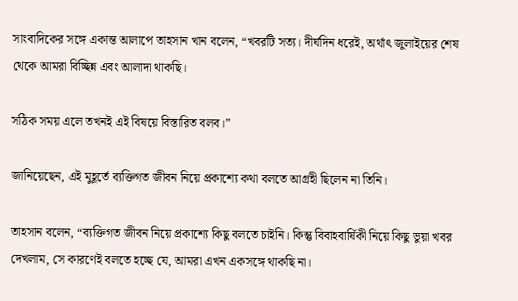সাংবাদিকের সঙ্গে একান্ত আলাপে তাহসান খান বলেন, “খবরটি সত্য। দীর্ঘদিন ধরেই, অর্থাৎ জুলাইয়ের শেষ থেকে আমরা বিচ্ছিন্ন এবং আলাদা থাকছি।

সঠিক সময় এলে তখনই এই বিষয়ে বিস্তারিত বলব।”

জানিয়েছেন, এই মুহূর্তে ব্যক্তিগত জীবন নিয়ে প্রকাশ্যে কথা বলতে আগ্রহী ছিলেন না তিনি।

তাহসান বলেন, “ব্যক্তিগত জীবন নিয়ে প্রকাশ্যে কিছু বলতে চাইনি। কিন্তু বিবাহবার্ষিকী নিয়ে কিছু ভুয়া খবর দেখলাম, সে কারণেই বলতে হচ্ছে যে, আমরা এখন একসঙ্গে থাকছি না।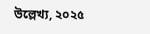উল্লেখ্য, ২০২৫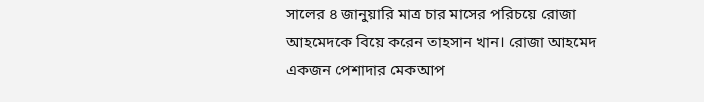সালের ৪ জানুয়ারি মাত্র চার মাসের পরিচয়ে রোজা আহমেদকে বিয়ে করেন তাহসান খান। রোজা আহমেদ একজন পেশাদার মেকআপ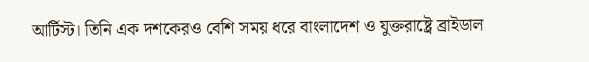আর্টিস্ট। তিনি এক দশকেরও বেশি সময় ধরে বাংলাদেশ ও যুক্তরাষ্ট্রে ব্রাইডাল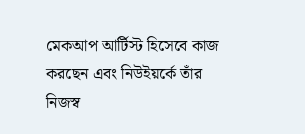মেকআপ আর্টিস্ট হিসেবে কাজ করছেন এবং নিউইয়র্কে তাঁর নিজস্ব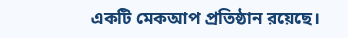একটি মেকআপ প্রতিষ্ঠান রয়েছে।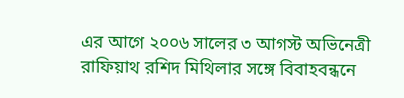এর আগে ২০০৬ সালের ৩ আগস্ট অভিনেত্রী রাফিয়াথ রশিদ মিথিলার সঙ্গে বিবাহবন্ধনে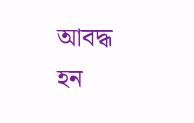আবদ্ধ হন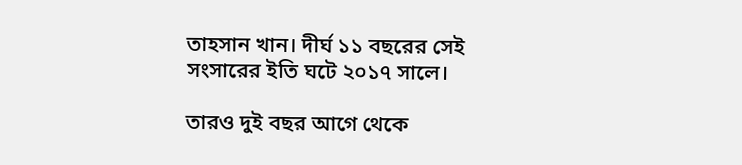তাহসান খান। দীর্ঘ ১১ বছরের সেই সংসারের ইতি ঘটে ২০১৭ সালে।

তারও দুই বছর আগে থেকে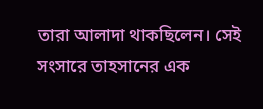তারা আলাদা থাকছিলেন। সেই সংসারে তাহসানের এক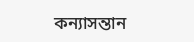কন্যাসন্তান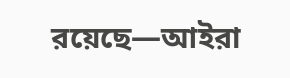রয়েছে—আইরা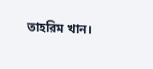তাহরিম খান।